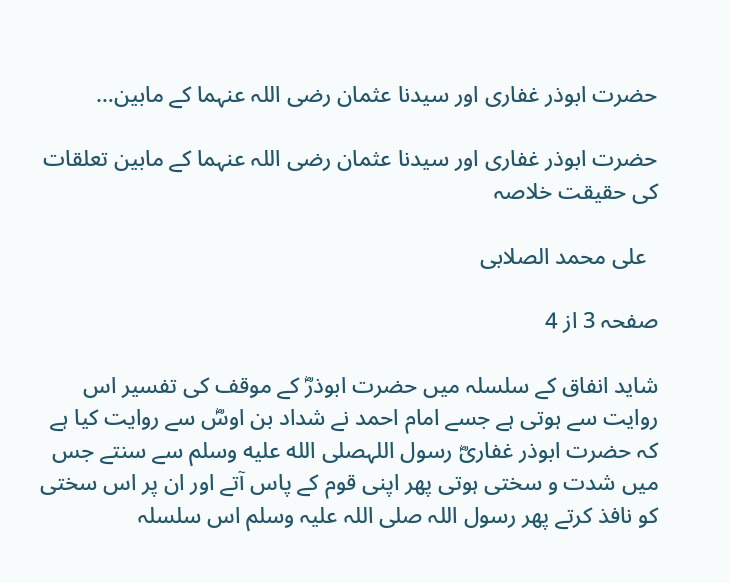حضرت ابوذر غفاری اور سیدنا عثمان رضی اللہ عنہما کے مابین…

حضرت ابوذر غفاری اور سیدنا عثمان رضی اللہ عنہما کے مابین تعلقات کی حقیقت خلاصہ

  علی محمد الصلابی

صفحہ 3 از 4

شاید انفاق کے سلسلہ میں حضرت ابوذرؓ کے موقف کی تفسیر اس روایت سے ہوتی ہے جسے امام احمد نے شداد بن اوسؓ سے روایت کیا ہے کہ حضرت ابوذر غفاریؓ رسول اللہصلى الله عليه وسلم سے سنتے جس میں شدت و سختی ہوتی پھر اپنی قوم کے پاس آتے اور ان پر اس سختی کو نافذ کرتے پھر رسول اللہ صلی اللہ علیہ وسلم اس سلسلہ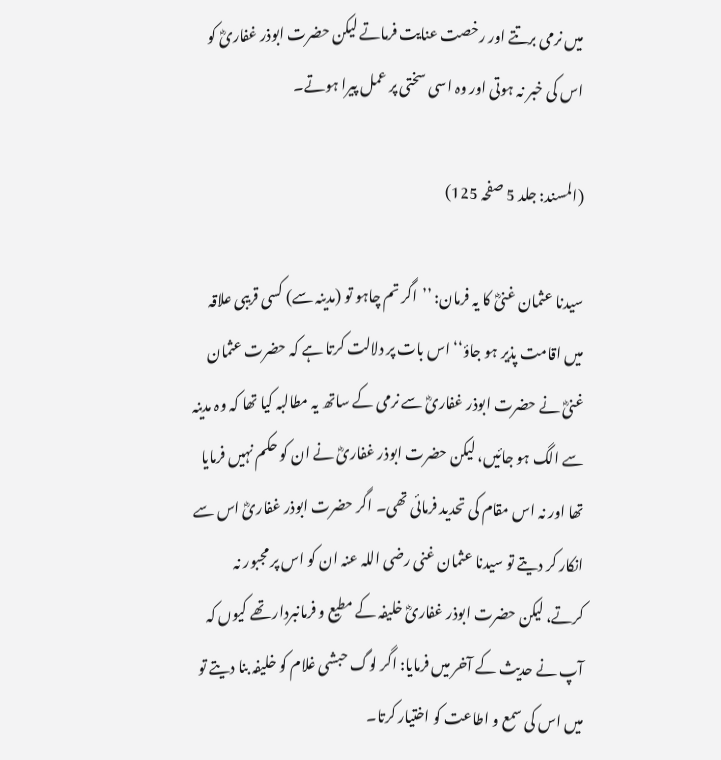میں نرمی برتتے اور رخصت عنایت فرماتے لیکن حضرت ابوذر غفاریؓ کو اس کی خبر نہ ہوتی اور وہ اسی سختی پر عمل پیرا ہوتے۔

(المسند: جلد 5 صفحہ 125)

سیدنا عثمان غنیؓ کا یہ فرمان: ’’اگر تم چاہو تو (مدینہ سے) کسی قریبی علاقہ میں اقامت پذیر ہو جاؤ‘‘ اس بات پر دلالت کرتا ہے کہ حضرت عثمان غنیؓ نے حضرت ابوذر غفاریؓ سے نرمی کے ساتھ یہ مطالبہ کیا تھا کہ وہ مدینہ سے الگ ہو جائیں، لیکن حضرت ابوذر غفاریؓ نے ان کو حکم نہیں فرمایا تھا اور نہ اس مقام کی تحدید فرمائی تھی۔ اگر حضرت ابوذر غفاریؓ اس سے انکار کر دیتے تو سیدنا عثمان غنی رضی اللہ عنہ ان کو اس پر مجبور نہ کرتے، لیکن حضرت ابوذر غفاریؓ خلیفہ کے مطیع و فرمانبردار تھے کیوں کہ آپ نے حدیث کے آخر میں فرمایا: اگر لوگ حبشی غلام کو خلیفہ بنا دیتے تو میں اس کی سمع و اطاعت کو اختیار کرتا۔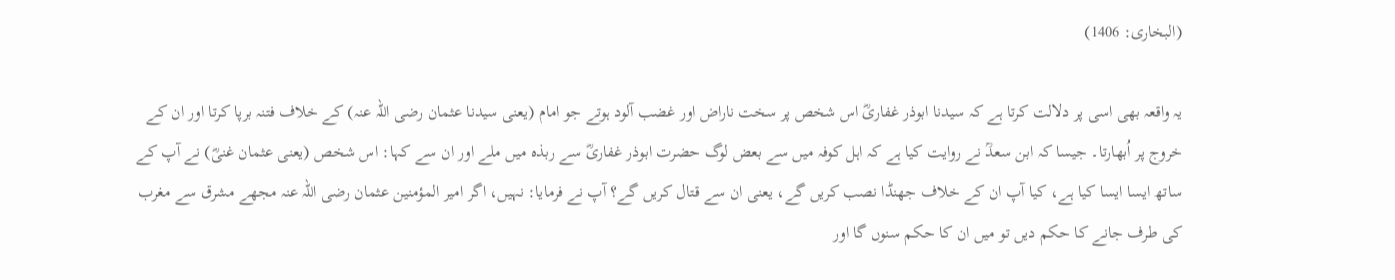(البخاری: 1406)

یہ واقعہ بھی اسی پر دلالت کرتا ہے کہ سیدنا ابوذر غفاریؓ اس شخص پر سخت ناراض اور غضب آلود ہوتے جو امام (یعنی سیدنا عثمان رضی اللہ عنہ) کے خلاف فتنہ برپا کرتا اور ان کے خروج پر اُبھارتا۔ جیسا کہ ابن سعدؒ نے روایت کیا ہے کہ اہل کوفہ میں سے بعض لوگ حضرت ابوذر غفاریؓ سے ربذہ میں ملے اور ان سے کہا: اس شخص (یعنی عثمان غنیؓ) نے آپ کے ساتھ ایسا ایسا کیا ہے، کیا آپ ان کے خلاف جھنڈا نصب کریں گے، یعنی ان سے قتال کریں گے؟ آپ نے فرمایا: نہیں، اگر امیر المؤمنین عثمان رضی اللہ عنہ مجھے مشرق سے مغرب کی طرف جانے کا حکم دیں تو میں ان کا حکم سنوں گا اور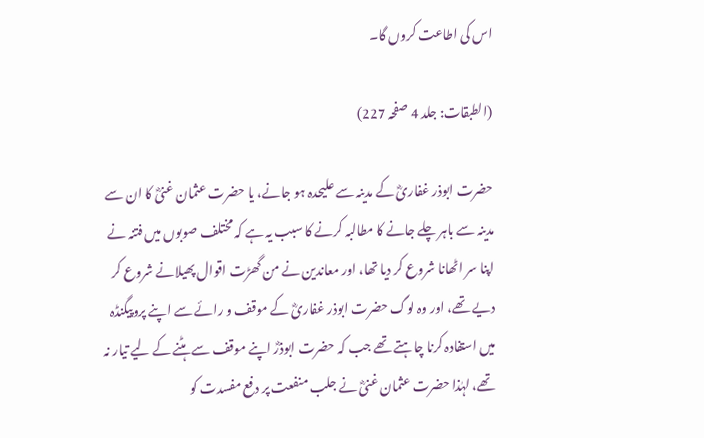اس کی اطاعت کروں گا۔

(الطبقات: جلد 4 صفحہ 227)

حضرت ابوذر غفاریؓ کے مدینہ سے علیحدہ ہو جانے، یا حضرت عثمان غنیؓ کا ان سے مدینہ سے باہر چلے جانے کا مطالبہ کرنے کا سبب یہ ہے کہ مختلف صوبوں میں فتنہ نے اپنا سر اٹھانا شروع کر دیا تھا، اور معاندین نے من گھڑت اقوال پھیلانے شروع کر دیے تھے، اور وہ لوگ حضرت ابوذر غفاریؓ کے موقف و رائے سے اپنے پروپیگنڈہ میں استفادہ کرنا چاہتے تھے جب کہ حضرت ابوذرؓ اپنے موقف سے ہٹنے کے لیے تیار نہ تھے، لہٰذا حضرت عثمان غنیؓ نے جلب منفعت پر دفع مفسدت کو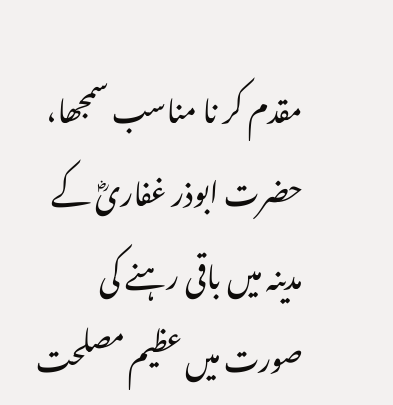مقدم کر نا مناسب سمجھا، حضرت ابوذر غفاریؓ کے مدینہ میں باقی رہنے کی صورت میں عظیم مصلحت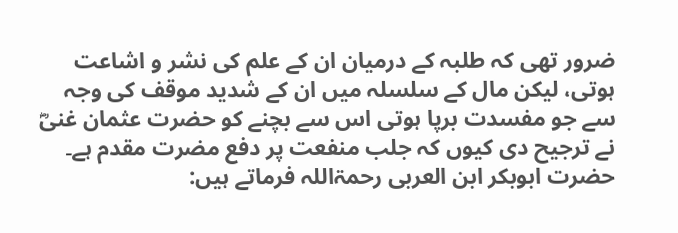ضرور تھی کہ طلبہ کے درمیان ان کے علم کی نشر و اشاعت ہوتی، لیکن مال کے سلسلہ میں ان کے شدید موقف کی وجہ سے جو مفسدت برپا ہوتی اس سے بچنے کو حضرت عثمان غنیؓ نے ترجیح دی کیوں کہ جلب منفعت پر دفع مضرت مقدم ہے۔ حضرت ابوبکر ابن العربی رحمۃاللہ فرماتے ہیں: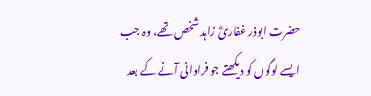حضرت ابوذر غفاریؓ زاہد شخص تھے، وہ جب ایسے لوگوں کو دیکھتے جو فراوانی آنے کے بعد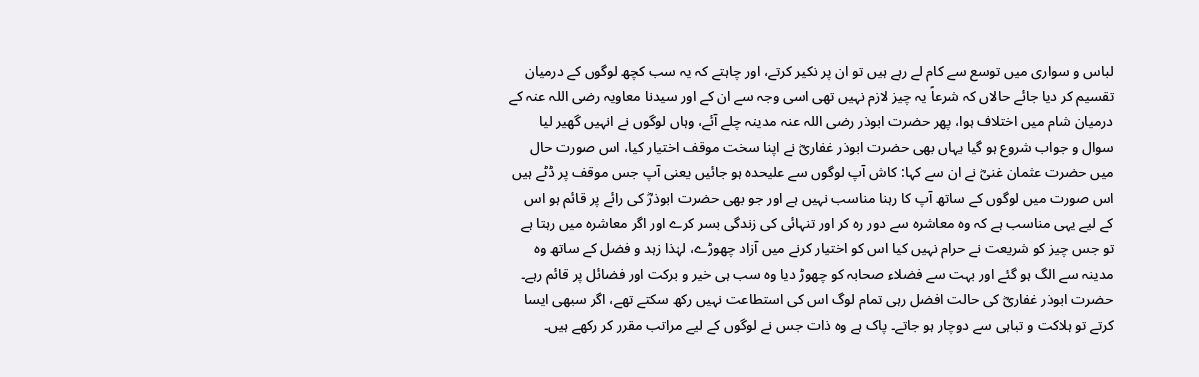لباس و سواری میں توسع سے کام لے رہے ہیں تو ان پر نکیر کرتے، اور چاہتے کہ یہ سب کچھ لوگوں کے درمیان تقسیم کر دیا جائے حالاں کہ شرعاً یہ چیز لازم نہیں تھی اسی وجہ سے ان کے اور سیدنا معاویہ رضی اللہ عنہ کے درمیان شام میں اختلاف ہوا، پھر حضرت ابوذر رضی اللہ عنہ مدینہ چلے آئے، وہاں لوگوں نے انہیں گھیر لیا سوال و جواب شروع ہو گیا یہاں بھی حضرت ابوذر غفاریؓ نے اپنا سخت موقف اختیار کیا، اس صورت حال میں حضرت عثمان غنیؓ نے ان سے کہا: کاش آپ لوگوں سے علیحدہ ہو جائیں یعنی آپ جس موقف پر ڈٹے ہیں اس صورت میں لوگوں کے ساتھ آپ کا رہنا مناسب نہیں ہے اور جو بھی حضرت ابوذرؓ کی رائے پر قائم ہو اس کے لیے یہی مناسب ہے کہ وہ معاشرہ سے دور رہ کر اور تنہائی کی زندگی بسر کرے اور اگر معاشرہ میں رہتا ہے تو جس چیز کو شریعت نے حرام نہیں کیا اس کو اختیار کرنے میں آزاد چھوڑے، لہٰذا زہد و فضل کے ساتھ وہ مدینہ سے الگ ہو گئے اور بہت سے فضلاء صحابہ کو چھوڑ دیا وہ سب ہی خیر و برکت اور فضائل پر قائم رہے۔ حضرت ابوذر غفاریؓ کی حالت افضل رہی تمام لوگ اس کی استطاعت نہیں رکھ سکتے تھے، اگر سبھی ایسا کرتے تو ہلاکت و تباہی سے دوچار ہو جاتے۔ پاک ہے وہ ذات جس نے لوگوں کے لیے مراتب مقرر کر رکھے ہیں۔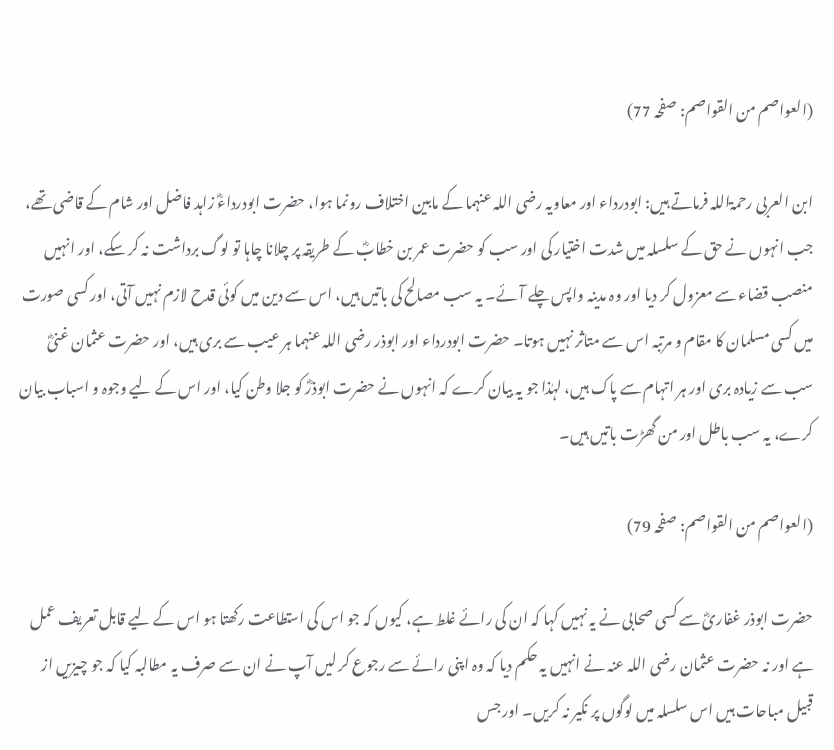(العواصم من القواصم: صفحہ 77)

ابن العربی رحمۃاللہ فرماتے ہیں: ابودرداء اور معاویہ رضی اللہ عنہما کے مابین اختلاف رونما ہوا، حضرت ابودرداءؓ زاہد فاضل اور شام کے قاضی تھے، جب انہوں نے حق کے سلسلہ میں شدت اختیار کی اور سب کو حضرت عمر بن خطابؓ کے طریقہ پر چلانا چاہا تو لوگ برداشت نہ کر سکے، اور انہیں منصب قضاء سے معزول کر دیا اور وہ مدینہ واپس چلے آئے۔ یہ سب مصالح کی باتیں ہیں، اس سے دین میں کوئی قدح لازم نہیں آتی، اور کسی صورت میں کسی مسلمان کا مقام و مرتبہ اس سے متاثر نہیں ہوتا۔ حضرت ابودرداء اور ابوذر رضی اللہ عنہما ہر عیب سے بری ہیں، اور حضرت عثمان غنیؓ سب سے زیادہ بری اور ہر اتہام سے پاک ہیں، لہٰذا جو یہ بیان کرے کہ انہوں نے حضرت ابوذرؓ کو جلا وطن کیا، اور اس کے لیے وجوہ و اسباب بیان کرے، یہ سب باطل اور من گھڑت باتیں ہیں۔

(العواصم من القواصم: صفحہ 79)

حضرت ابوذر غفاریؓ سے کسی صحابی نے یہ نہیں کہا کہ ان کی رائے غلط ہے، کیوں کہ جو اس کی استطاعت رکھتا ہو اس کے لیے قابل تعریف عمل ہے اور نہ حضرت عثمان رضی اللہ عنہ نے انہیں یہ حکم دیا کہ وہ اپنی رائے سے رجوع کر لیں آپ نے ان سے صرف یہ مطالبہ کیا کہ جو چیزیں از قبیل مباحات ہیں اس سلسلہ میں لوگوں پر نکیر نہ کریں۔ اور جس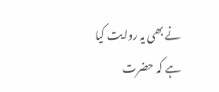نے بھی یہ روایت کیا ہے کہ حضرت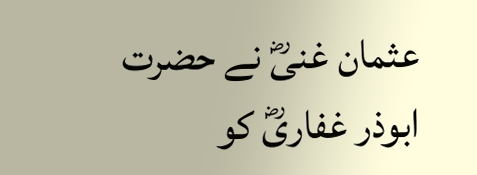عثمان غنیؓ نے حضرت ابوذر غفاریؓ کو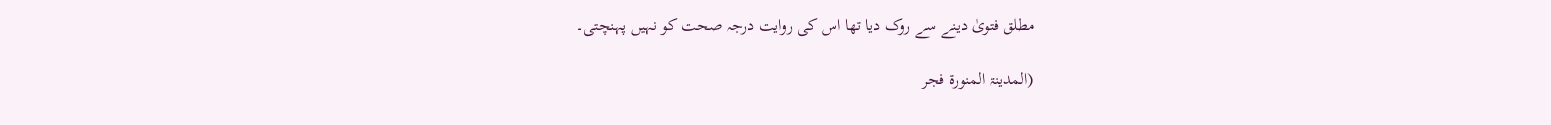مطلق فتویٰ دینے سے روک دیا تھا اس کی روایت درجہ صحت کو نہیں پہنچتی۔

(المدینۃ المنورۃ فجر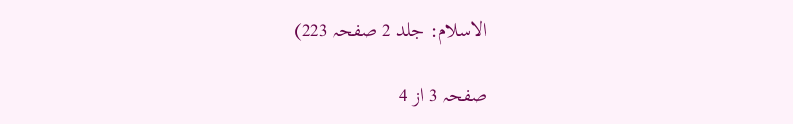الاسلام: جلد 2 صفحہ 223)

صفحہ 3 از 4